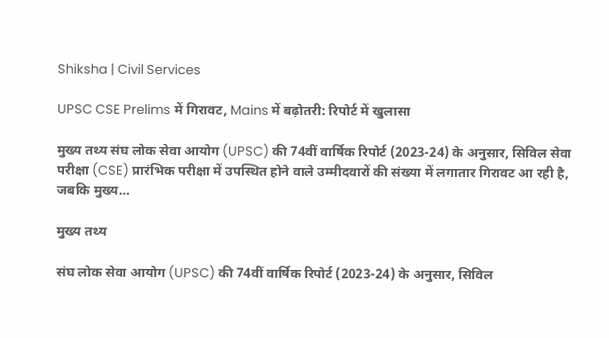Shiksha | Civil Services

UPSC CSE Prelims में गिरावट, Mains में बढ़ोतरी: रिपोर्ट में खुलासा

मुख्य तथ्य संघ लोक सेवा आयोग (UPSC) की 74वीं वार्षिक रिपोर्ट (2023-24) के अनुसार, सिविल सेवा परीक्षा (CSE) प्रारंभिक परीक्षा में उपस्थित होने वाले उम्मीदवारों की संख्या में लगातार गिरावट आ रही है, जबकि मुख्य…

मुख्य तथ्य

संघ लोक सेवा आयोग (UPSC) की 74वीं वार्षिक रिपोर्ट (2023-24) के अनुसार, सिविल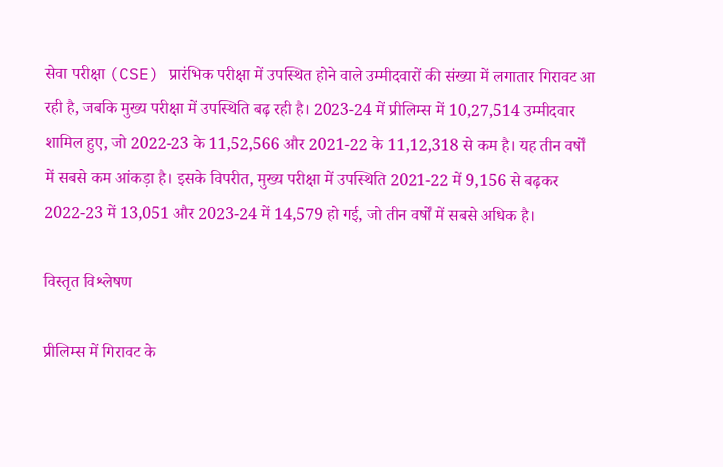सेवा परीक्षा (CSE) प्रारंभिक परीक्षा में उपस्थित होने वाले उम्मीदवारों की संख्या में लगातार गिरावट आ रही है, जबकि मुख्य परीक्षा में उपस्थिति बढ़ रही है। 2023-24 में प्रीलिम्स में 10,27,514 उम्मीदवार शामिल हुए, जो 2022-23 के 11,52,566 और 2021-22 के 11,12,318 से कम है। यह तीन वर्षों में सबसे कम आंकड़ा है। इसके विपरीत, मुख्य परीक्षा में उपस्थिति 2021-22 में 9,156 से बढ़कर 2022-23 में 13,051 और 2023-24 में 14,579 हो गई, जो तीन वर्षों में सबसे अधिक है।

विस्तृत विश्लेषण

प्रीलिम्स में गिरावट के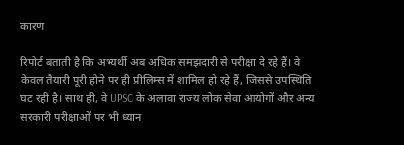कारण

रिपोर्ट बताती है कि अभ्यर्थी अब अधिक समझदारी से परीक्षा दे रहे हैं। वे केवल तैयारी पूरी होने पर ही प्रीलिम्स में शामिल हो रहे हैं, जिससे उपस्थिति घट रही है। साथ ही, वे UPSC के अलावा राज्य लोक सेवा आयोगों और अन्य सरकारी परीक्षाओं पर भी ध्यान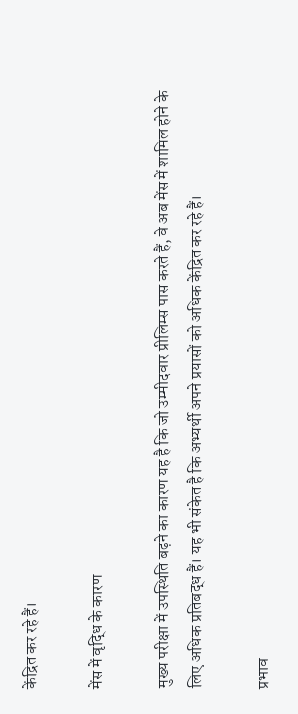केंद्रित कर रहे हैं।

मेंस में वृद्धि के कारण

मुख्य परीक्षा में उपस्थिति बढ़ने का कारण यह है कि जो उम्मीदवार प्रीलिम्स पास करते हैं, वे अब मेंस में शामिल होने के लिए अधिक प्रतिबद्ध हैं। यह भी संकेत है कि अभ्यर्थी अपने प्रयासों को अधिक केंद्रित कर रहे हैं।

प्रभाव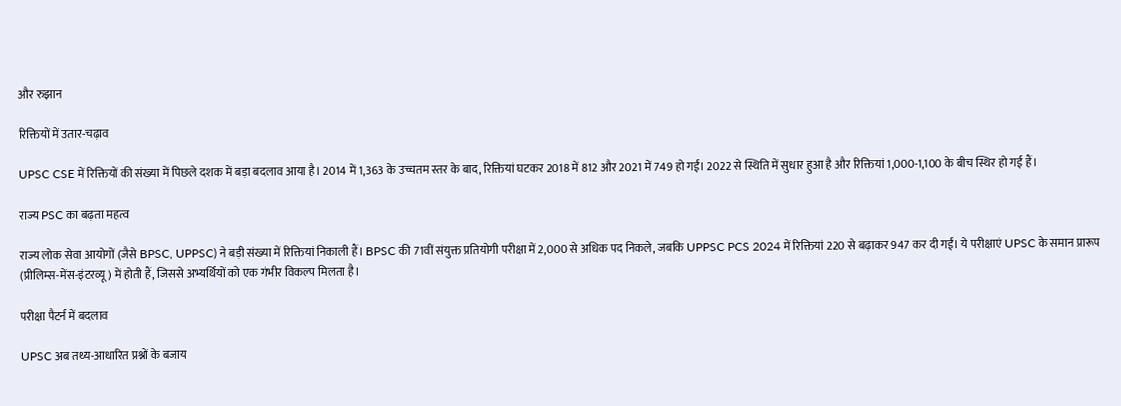और रुझान

रिक्तियों में उतार-चढ़ाव

UPSC CSE में रिक्तियों की संख्या में पिछले दशक में बड़ा बदलाव आया है। 2014 में 1,363 के उच्चतम स्तर के बाद, रिक्तियां घटकर 2018 में 812 और 2021 में 749 हो गईं। 2022 से स्थिति में सुधार हुआ है और रिक्तियां 1,000-1,100 के बीच स्थिर हो गई हैं।

राज्य PSC का बढ़ता महत्व

राज्य लोक सेवा आयोगों (जैसे BPSC, UPPSC) ने बड़ी संख्या में रिक्तियां निकाली हैं। BPSC की 71वीं संयुक्त प्रतियोगी परीक्षा में 2,000 से अधिक पद निकले, जबकि UPPSC PCS 2024 में रिक्तियां 220 से बढ़ाकर 947 कर दी गईं। ये परीक्षाएं UPSC के समान प्रारूप (प्रीलिम्स-मेंस-इंटरव्यू) में होती हैं, जिससे अभ्यर्थियों को एक गंभीर विकल्प मिलता है।

परीक्षा पैटर्न में बदलाव

UPSC अब तथ्य-आधारित प्रश्नों के बजाय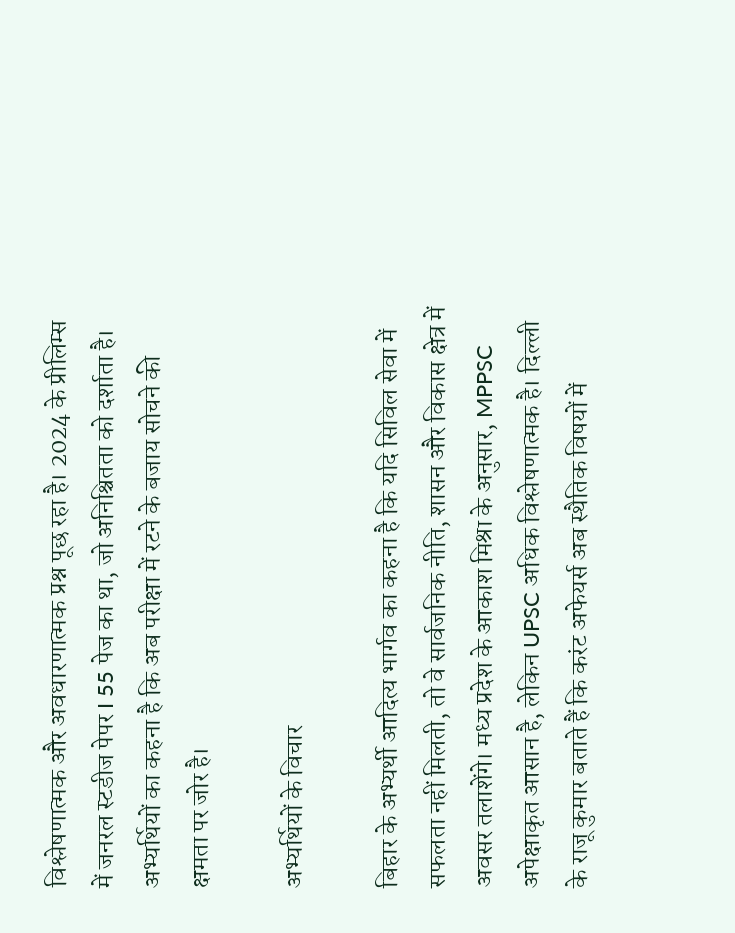विश्लेषणात्मक और अवधारणात्मक प्रश्न पूछ रहा है। 2024 के प्रीलिम्स में जनरल स्टडीज पेपर I 55 पेज का था, जो अनिश्चितता को दर्शाता है। अभ्यर्थियों का कहना है कि अब परीक्षा में रटने के बजाय सोचने की क्षमता पर जोर है।

अभ्यर्थियों के विचार

बिहार के अभ्यर्थी आदित्य भार्गव का कहना है कि यदि सिविल सेवा में सफलता नहीं मिलती, तो वे सार्वजनिक नीति, शासन और विकास क्षेत्र में अवसर तलाशेंगे। मध्य प्रदेश के आकाश मिश्रा के अनुसार, MPPSC अपेक्षाकृत आसान है, लेकिन UPSC अधिक विश्लेषणात्मक है। दिल्ली के राजू कुमार बताते हैं कि करंट अफेयर्स अब स्थैतिक विषयों में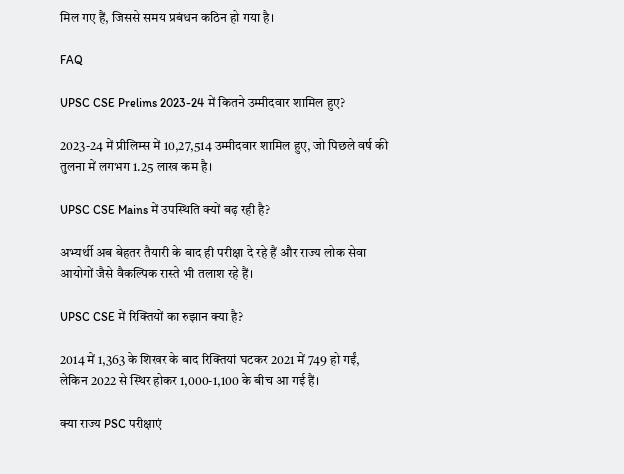मिल गए हैं, जिससे समय प्रबंधन कठिन हो गया है।

FAQ

UPSC CSE Prelims 2023-24 में कितने उम्मीदवार शामिल हुए?

2023-24 में प्रीलिम्स में 10,27,514 उम्मीदवार शामिल हुए, जो पिछले वर्ष की तुलना में लगभग 1.25 लाख कम है।

UPSC CSE Mains में उपस्थिति क्यों बढ़ रही है?

अभ्यर्थी अब बेहतर तैयारी के बाद ही परीक्षा दे रहे हैं और राज्य लोक सेवा आयोगों जैसे वैकल्पिक रास्ते भी तलाश रहे हैं।

UPSC CSE में रिक्तियों का रुझान क्या है?

2014 में 1,363 के शिखर के बाद रिक्तियां घटकर 2021 में 749 हो गईं, लेकिन 2022 से स्थिर होकर 1,000-1,100 के बीच आ गई हैं।

क्या राज्य PSC परीक्षाएं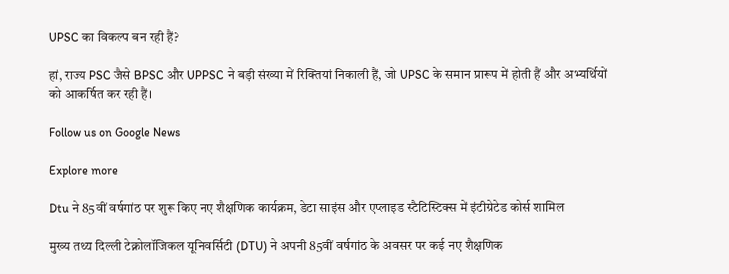UPSC का विकल्प बन रही हैं?

हां, राज्य PSC जैसे BPSC और UPPSC ने बड़ी संख्या में रिक्तियां निकाली हैं, जो UPSC के समान प्रारूप में होती हैं और अभ्यर्थियों को आकर्षित कर रही हैं।

Follow us on Google News

Explore more

Dtu ने 85वीं वर्षगांठ पर शुरू किए नए शैक्षणिक कार्यक्रम, डेटा साइंस और एप्लाइड स्टैटिस्टिक्स में इंटीग्रेटेड कोर्स शामिल

मुख्य तथ्य दिल्ली टेक्नोलॉजिकल यूनिवर्सिटी (DTU) ने अपनी 85वीं वर्षगांठ के अवसर पर कई नए शैक्षणिक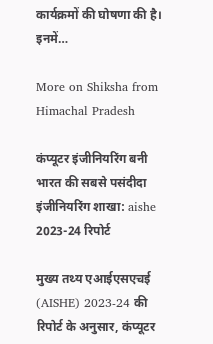कार्यक्रमों की घोषणा की है। इनमें…

More on Shiksha from Himachal Pradesh

कंप्यूटर इंजीनियरिंग बनी भारत की सबसे पसंदीदा इंजीनियरिंग शाखा: aishe 2023-24 रिपोर्ट

मुख्य तथ्य एआईएसएचई (AISHE) 2023-24 की रिपोर्ट के अनुसार, कंप्यूटर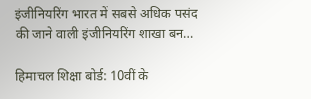इंजीनियरिंग भारत में सबसे अधिक पसंद की जाने वाली इंजीनियरिंग शाखा बन…

हिमाचल शिक्षा बोर्ड: 10वीं के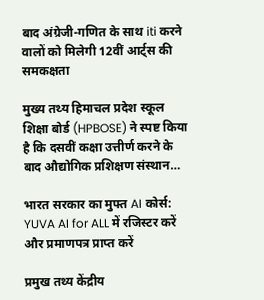बाद अंग्रेजी-गणित के साथ iti करने वालों को मिलेगी 12वीं आर्ट्स की समकक्षता

मुख्य तथ्य हिमाचल प्रदेश स्कूल शिक्षा बोर्ड (HPBOSE) ने स्पष्ट किया है कि दसवीं कक्षा उत्तीर्ण करने के बाद औद्योगिक प्रशिक्षण संस्थान…

भारत सरकार का मुफ्त AI कोर्स: YUVA AI for ALL में रजिस्टर करें और प्रमाणपत्र प्राप्त करें

प्रमुख तथ्य केंद्रीय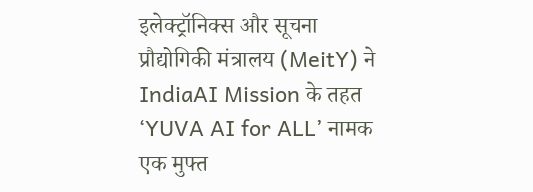इलेक्ट्रॉनिक्स और सूचना प्रौद्योगिकी मंत्रालय (MeitY) ने IndiaAI Mission के तहत ‘YUVA AI for ALL’ नामक एक मुफ्त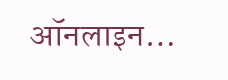ऑनलाइन…